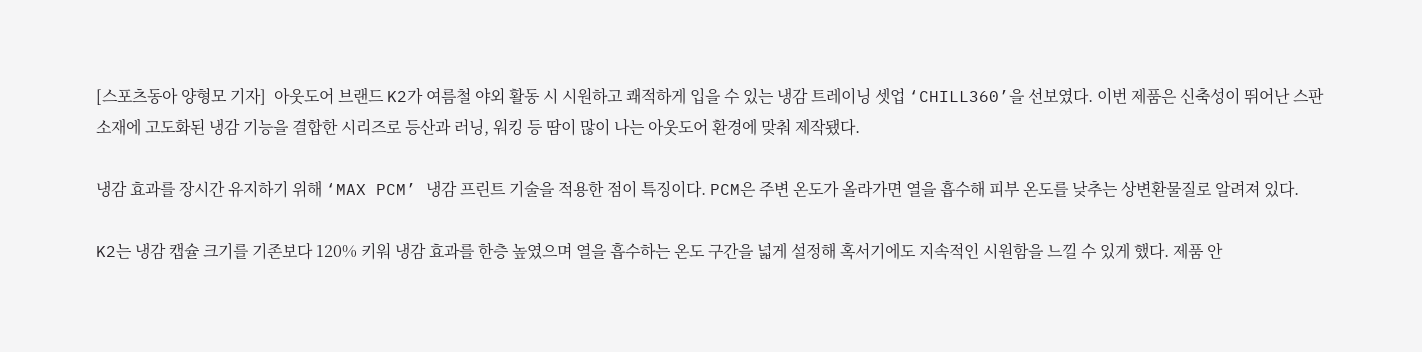[스포츠동아 양형모 기자]  아웃도어 브랜드 K2가 여름철 야외 활동 시 시원하고 쾌적하게 입을 수 있는 냉감 트레이닝 셋업 ‘CHILL360’을 선보였다. 이번 제품은 신축성이 뛰어난 스판 소재에 고도화된 냉감 기능을 결합한 시리즈로 등산과 러닝, 워킹 등 땀이 많이 나는 아웃도어 환경에 맞춰 제작됐다.

냉감 효과를 장시간 유지하기 위해 ‘MAX PCM’ 냉감 프린트 기술을 적용한 점이 특징이다. PCM은 주변 온도가 올라가면 열을 흡수해 피부 온도를 낮추는 상변환물질로 알려져 있다.

K2는 냉감 캡슐 크기를 기존보다 120% 키워 냉감 효과를 한층 높였으며 열을 흡수하는 온도 구간을 넓게 설정해 혹서기에도 지속적인 시원함을 느낄 수 있게 했다. 제품 안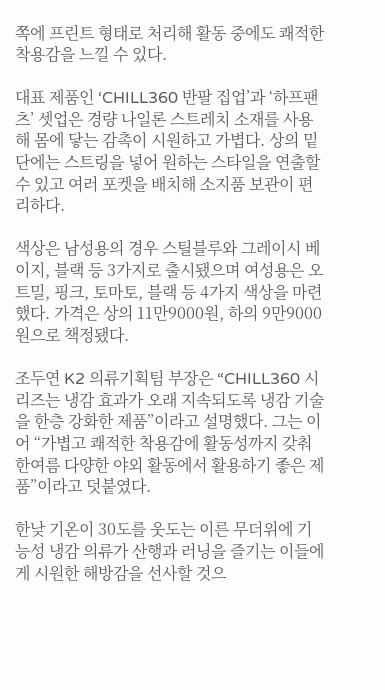쪽에 프린트 형태로 처리해 활동 중에도 쾌적한 착용감을 느낄 수 있다.

대표 제품인 ‘CHILL360 반팔 집업’과 ‘하프팬츠’ 셋업은 경량 나일론 스트레치 소재를 사용해 몸에 닿는 감촉이 시원하고 가볍다. 상의 밑단에는 스트링을 넣어 원하는 스타일을 연출할 수 있고 여러 포켓을 배치해 소지품 보관이 편리하다.

색상은 남성용의 경우 스틸블루와 그레이시 베이지, 블랙 등 3가지로 출시됐으며 여성용은 오트밀, 핑크, 토마토, 블랙 등 4가지 색상을 마련했다. 가격은 상의 11만9000원, 하의 9만9000원으로 책정됐다.

조두연 K2 의류기획팀 부장은 “CHILL360 시리즈는 냉감 효과가 오래 지속되도록 냉감 기술을 한층 강화한 제품”이라고 설명했다. 그는 이어 “가볍고 쾌적한 착용감에 활동성까지 갖춰 한여름 다양한 야외 활동에서 활용하기 좋은 제품”이라고 덧붙였다.

한낮 기온이 30도를 웃도는 이른 무더위에 기능성 냉감 의류가 산행과 러닝을 즐기는 이들에게 시원한 해방감을 선사할 것으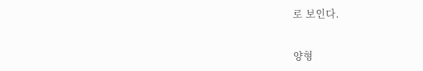로 보인다.


양형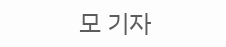모 기자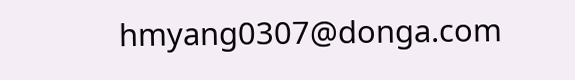hmyang0307@donga.com